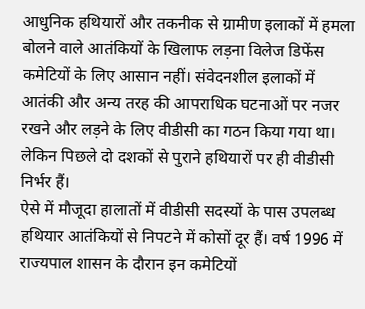आधुनिक हथियारों और तकनीक से ग्रामीण इलाकों में हमला बोलने वाले आतंकियों के खिलाफ लड़ना विलेज डिफेंस कमेटियों के लिए आसान नहीं। संवेदनशील इलाकों में आतंकी और अन्य तरह की आपराधिक घटनाओं पर नजर रखने और लड़ने के लिए वीडीसी का गठन किया गया था। लेकिन पिछले दो दशकों से पुराने हथियारों पर ही वीडीसी निर्भर हैं।
ऐसे में मौजूदा हालातों में वीडीसी सदस्यों के पास उपलब्ध हथियार आतंकियों से निपटने में कोसों दूर हैं। वर्ष 1996 में राज्यपाल शासन के दौरान इन कमेटियों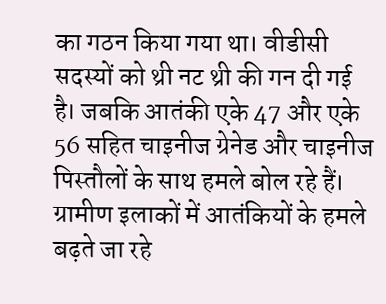का गठन किया गया था। वीडीसी सदस्यों को थ्री नट थ्री की गन दी गई है। जबकि आतंकी एके 47 और एके 56 सहित चाइनीज ग्रेनेड और चाइनीज पिस्तौलों के साथ हमले बोल रहे हैं।
ग्रामीण इलाकों में आतंकियों के हमले बढ़ते जा रहे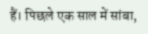हैं। पिछले एक साल में सांबा,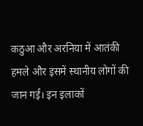कठुआ और अरनिया में आतंकी हमले और इसमें स्थानीय लोगों की जान गई। इन इलाकों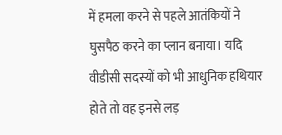में हमला करने से पहले आतंकियों ने घुसपैठ करने का प्लान बनाया। यदि वीडीसी सदस्यों को भी आधुनिक हथियार होते तो वह इनसे लड़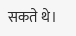सकते थे।